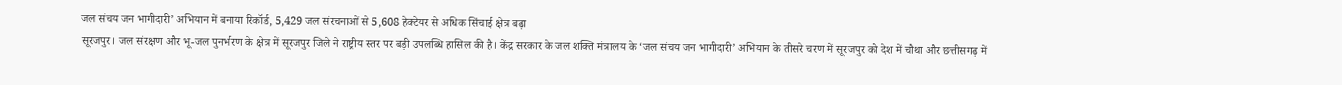जल संचय जन भागीदारी’ अभियान में बनाया रिकॉर्ड, 5,429 जल संरचनाओं से 5,608 हेक्टेयर से अधिक सिंचाई क्षेत्र बढ़ा
सूरजपुर। जल संरक्षण और भू-जल पुनर्भरण के क्षेत्र में सूरजपुर जिले ने राष्ट्रीय स्तर पर बड़ी उपलब्धि हासिल की है। केंद्र सरकार के जल शक्ति मंत्रालय के ‘जल संचय जन भागीदारी’ अभियान के तीसरे चरण में सूरजपुर को देश में चौथा और छत्तीसगढ़ में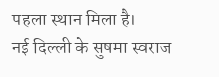पहला स्थान मिला है।
नई दिल्ली के सुषमा स्वराज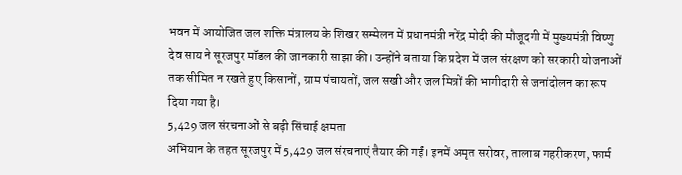भवन में आयोजित जल शक्ति मंत्रालय के शिखर सम्मेलन में प्रधानमंत्री नरेंद्र मोदी की मौजूदगी में मुख्यमंत्री विष्णु देव साय ने सूरजपुर मॉडल की जानकारी साझा की। उन्होंने बताया कि प्रदेश में जल संरक्षण को सरकारी योजनाओं तक सीमित न रखते हुए किसानों, ग्राम पंचायतों, जल सखी और जल मित्रों की भागीदारी से जनांदोलन का रूप दिया गया है।
5,429 जल संरचनाओं से बढ़ी सिंचाई क्षमता
अभियान के तहत सूरजपुर में 5,429 जल संरचनाएं तैयार की गईं। इनमें अमृत सरोवर, तालाब गहरीकरण, फार्म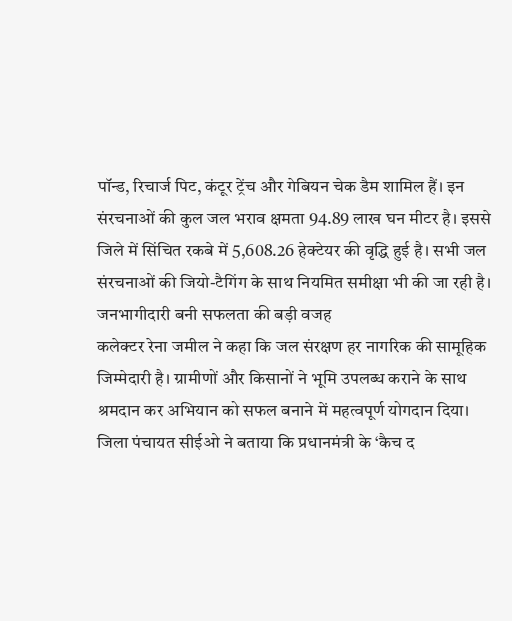पॉन्ड, रिचार्ज पिट, कंटूर ट्रेंच और गेबियन चेक डैम शामिल हैं। इन संरचनाओं की कुल जल भराव क्षमता 94.89 लाख घन मीटर है। इससे जिले में सिंचित रकबे में 5,608.26 हेक्टेयर की वृद्धि हुई है। सभी जल संरचनाओं की जियो-टैगिंग के साथ नियमित समीक्षा भी की जा रही है।
जनभागीदारी बनी सफलता की बड़ी वजह
कलेक्टर रेना जमील ने कहा कि जल संरक्षण हर नागरिक की सामूहिक जिम्मेदारी है। ग्रामीणों और किसानों ने भूमि उपलब्ध कराने के साथ श्रमदान कर अभियान को सफल बनाने में महत्वपूर्ण योगदान दिया।
जिला पंचायत सीईओ ने बताया कि प्रधानमंत्री के ‘कैच द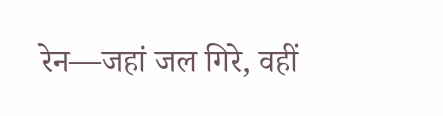रेन—जहां जल गिरे, वहीं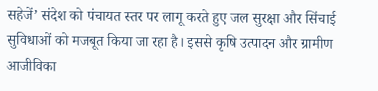सहेजें’ संदेश को पंचायत स्तर पर लागू करते हुए जल सुरक्षा और सिंचाई सुविधाओं को मजबूत किया जा रहा है। इससे कृषि उत्पादन और ग्रामीण आजीविका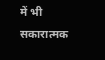में भी सकारात्मक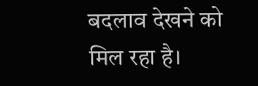बदलाव देखने को मिल रहा है।